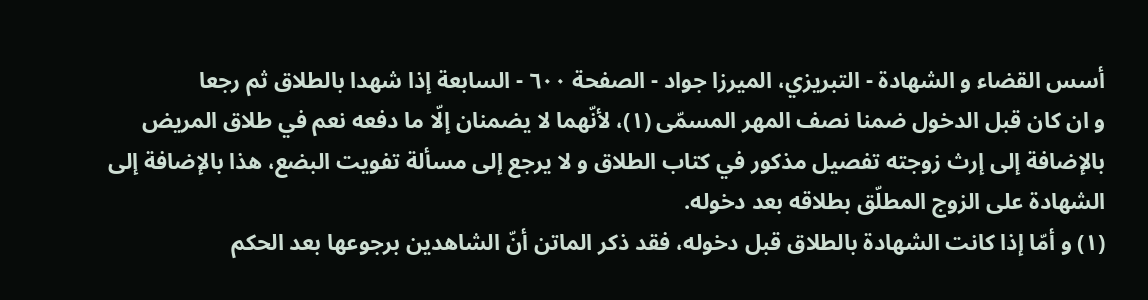أسس القضاء و الشهادة - التبريزي، الميرزا جواد - الصفحة ٦٠٠ - السابعة إذا شهدا بالطلاق ثم رجعا
و ان كان قبل الدخول ضمنا نصف المهر المسمّى (١)، لأنّهما لا يضمنان إلّا ما دفعه نعم في طلاق المريض بالإضافة إلى إرث زوجته تفصيل مذكور في كتاب الطلاق و لا يرجع إلى مسألة تفويت البضع، هذا بالإضافة إلى الشهادة على الزوج المطلّق بطلاقه بعد دخوله.
(١) و أمّا إذا كانت الشهادة بالطلاق قبل دخوله، فقد ذكر الماتن أنّ الشاهدين برجوعها بعد الحكم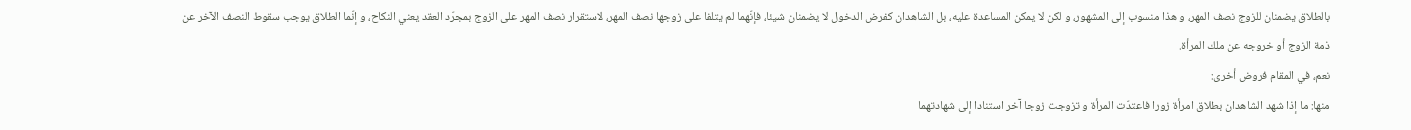بالطلاق يضمنان للزوج نصف المهر، و هذا منسوب إلى المشهور، و لكن لا يمكن المساعدة عليه، بل الشاهدان كفرض الدخول لا يضمنان شيئا، فإنّهما لم يتلفا على زوجها نصف المهر، لاستقرار نصف المهر على الزوج بمجرّد العقد يعني النكاح، و إنّما الطلاق يوجب سقوط النصف الآخر عن ذمة الزوج أو خروجه عن ملك المرأة.
نعم، في المقام فروض أخرى:
منها: ما إذا شهد الشاهدان بطلاق امرأة زورا فاعتدّت المرأة و تزوجت زوجا آخر استنادا إلى شهادتهما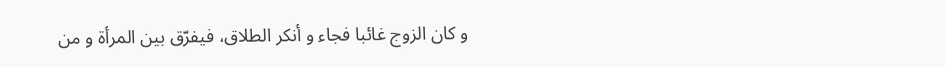و كان الزوج غائبا فجاء و أنكر الطلاق، فيفرّق بين المرأة و من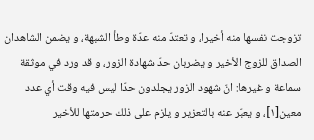تزوجت نفسها منه أخيرا، و تعتدّ منه عدّة وطأ الشبهة، و يضمن الشاهدان الصداق للزوج الأخير و يضربان حدّ شهادة الزور، و قد ورد في موثقة سماعة و غيرها: انّ شهود الزور يجلدون حدّا ليس فيه وقت أي عدد معين[١]، و يعبّر عنه بالتعزير و يلزم على ذلك حرمتها للأخير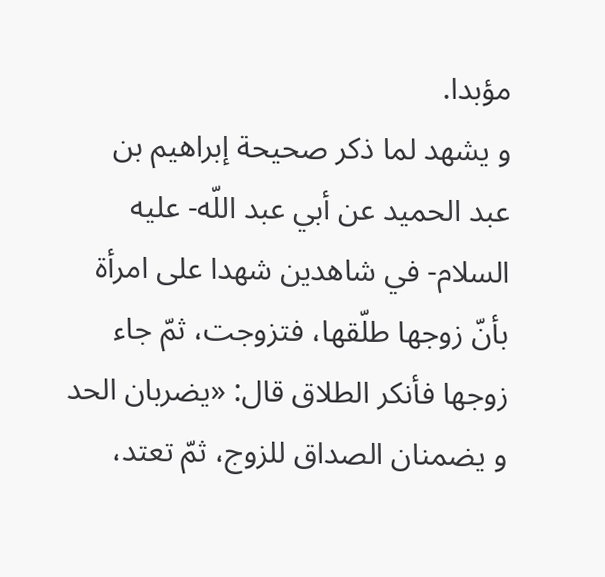مؤبدا.
و يشهد لما ذكر صحيحة إبراهيم بن عبد الحميد عن أبي عبد اللّه- عليه السلام- في شاهدين شهدا على امرأة بأنّ زوجها طلّقها، فتزوجت، ثمّ جاء زوجها فأنكر الطلاق قال: «يضربان الحد و يضمنان الصداق للزوج، ثمّ تعتد،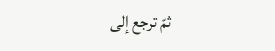ثمّ ترجع إلى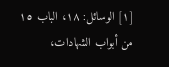[١] الوسائل: ١٨، الباب ١٥ من أبواب الشهادات،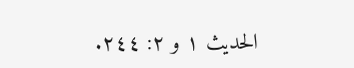الحديث ١ و ٢: ٢٤٤.